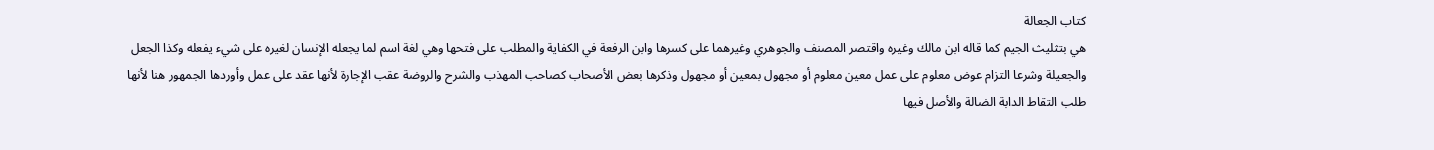كتاب الجعالة
هي بتثليث الجيم كما قاله ابن مالك وغيره واقتصر المصنف والجوهري وغيرهما على كسرها وابن الرفعة في الكفاية والمطلب على فتحها وهي لغة اسم لما يجعله الإنسان لغيره على شيء يفعله وكذا الجعل والجعيلة وشرعا التزام عوض معلوم على عمل معين معلوم أو مجهول بمعين أو مجهول وذكرها بعض الأصحاب كصاحب المهذب والشرح والروضة عقب الإجارة لأنها عقد على عمل وأوردها الجمهور هنا لأنها طلب التقاط الدابة الضالة والأصل فيها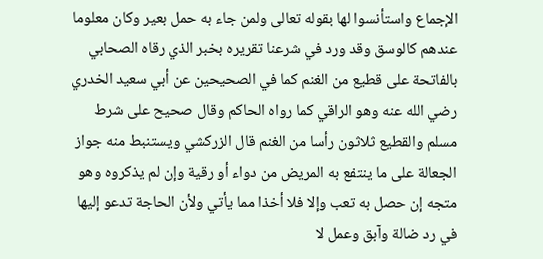الإجماع واستأنسوا لها بقوله تعالى ولمن جاء به حمل بعير وكان معلوما عندهم كالوسق وقد ورد في شرعنا تقريره بخبر الذي رقاه الصحابي بالفاتحة على قطيع من الغنم كما في الصحيحين عن أبي سعيد الخدري رضي الله عنه وهو الراقي كما رواه الحاكم وقال صحيح على شرط مسلم والقطيع ثلاثون رأسا من الغنم قال الزركشي ويستنبط منه جواز الجعالة على ما ينتفع به المريض من دواء أو رقية وإن لم يذكروه وهو متجه إن حصل به تعب وإلا فلا أخذا مما يأتي ولأن الحاجة تدعو إليها في رد ضالة وآبق وعمل لا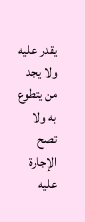يقدر عليه ولا يجد من يتطوع به ولا تصح الإجارة عليه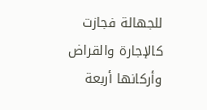للجهالة فجازت كالإجارة والقراض وأركانها أربعة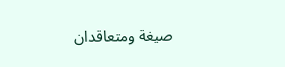صيغة ومتعاقدان